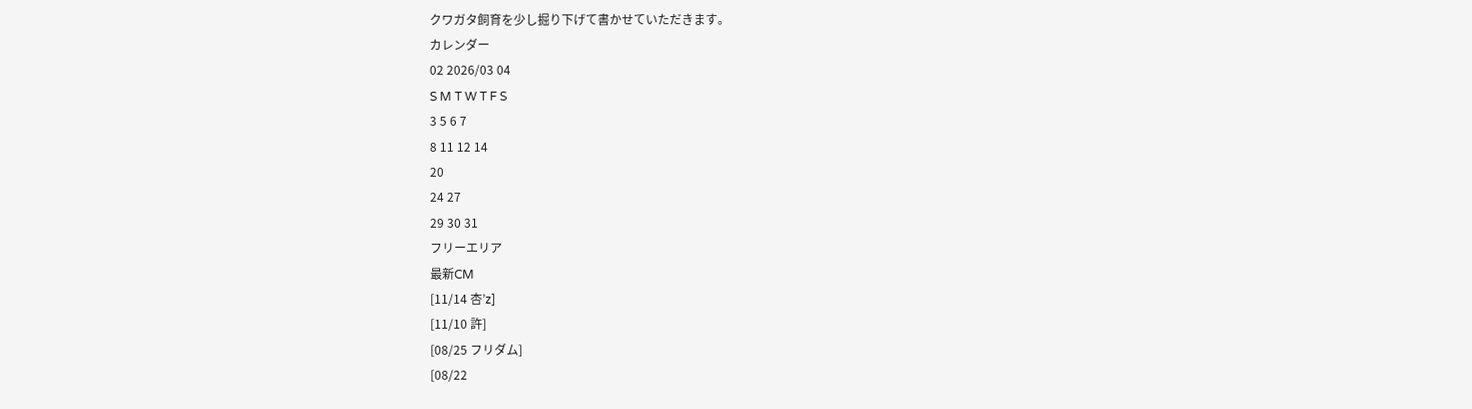クワガタ飼育を少し掘り下げて書かせていただきます。
カレンダー
02 2026/03 04
S M T W T F S
3 5 6 7
8 11 12 14
20
24 27
29 30 31
フリーエリア
最新CM
[11/14 杏’z]
[11/10 許]
[08/25 フリダム]
[08/22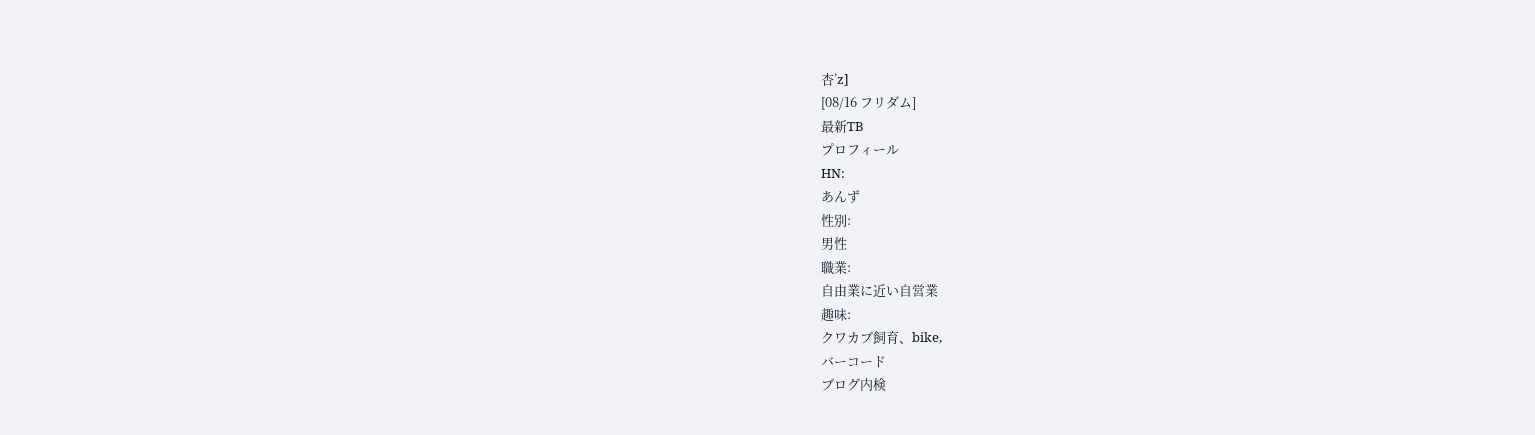杏’z]
[08/16 フリダム]
最新TB
プロフィール
HN:
あんず
性別:
男性
職業:
自由業に近い自営業
趣味:
クワカブ飼育、bike,
バーコード
ブログ内検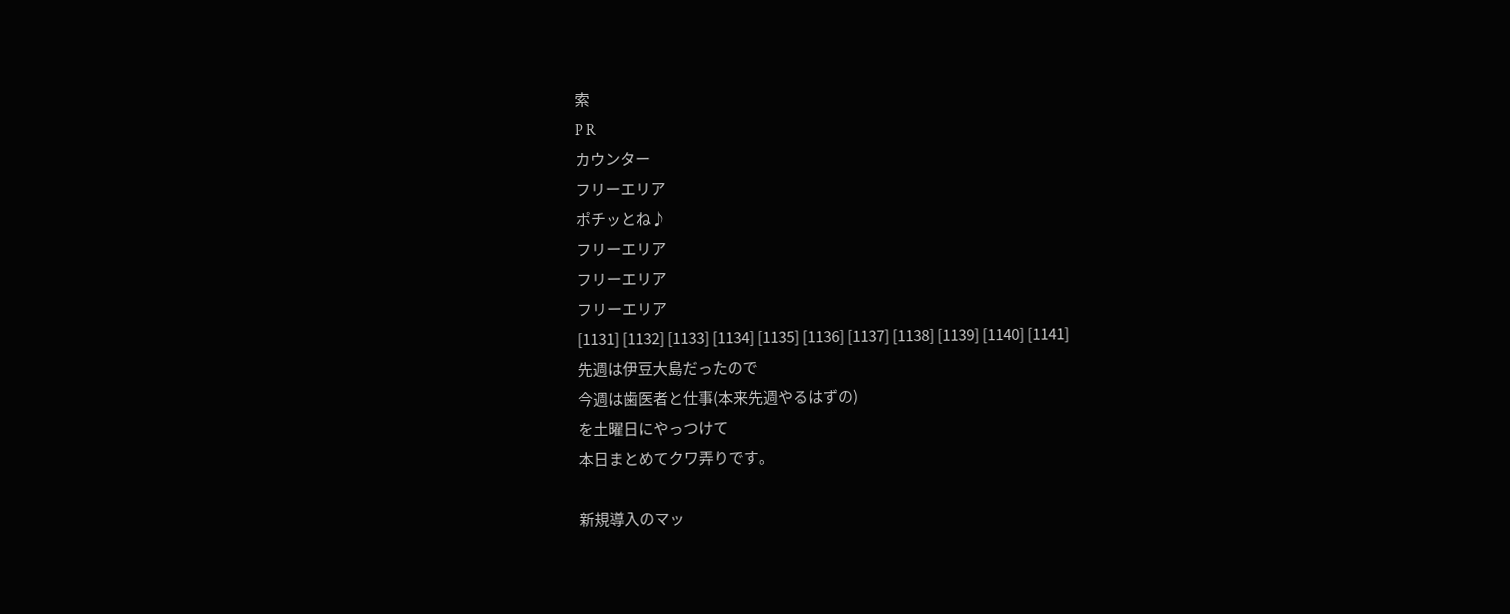索
P R
カウンター
フリーエリア
ポチッとね♪
フリーエリア
フリーエリア
フリーエリア
[1131] [1132] [1133] [1134] [1135] [1136] [1137] [1138] [1139] [1140] [1141]
先週は伊豆大島だったので
今週は歯医者と仕事(本来先週やるはずの)
を土曜日にやっつけて
本日まとめてクワ弄りです。

新規導入のマッ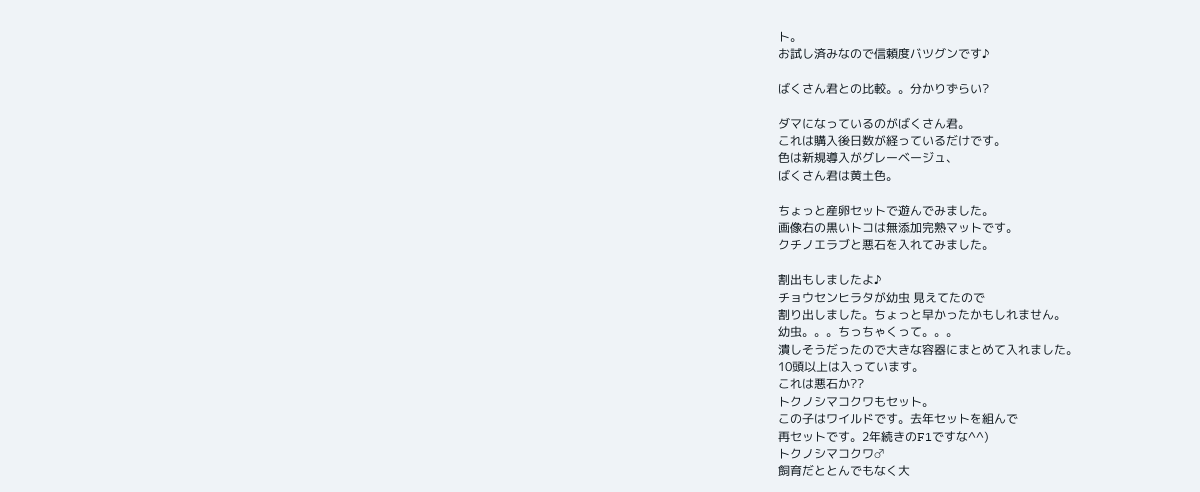ト。
お試し済みなので信頼度バツグンです♪

ばくさん君との比較。。分かりずらい?

ダマになっているのがばくさん君。
これは購入後日数が経っているだけです。
色は新規導入がグレーベージュ、
ばくさん君は黄土色。

ちょっと産卵セットで遊んでみました。
画像右の黒いトコは無添加完熟マットです。
クチノエラブと悪石を入れてみました。

割出もしましたよ♪
チョウセンヒラタが幼虫 見えてたので
割り出しました。ちょっと早かったかもしれません。
幼虫。。。ちっちゃくって。。。
潰しそうだったので大きな容器にまとめて入れました。
10頭以上は入っています。
これは悪石か??
トクノシマコクワもセット。
この子はワイルドです。去年セットを組んで
再セットです。2年続きのF1ですな^^)
トクノシマコクワ♂
飼育だととんでもなく大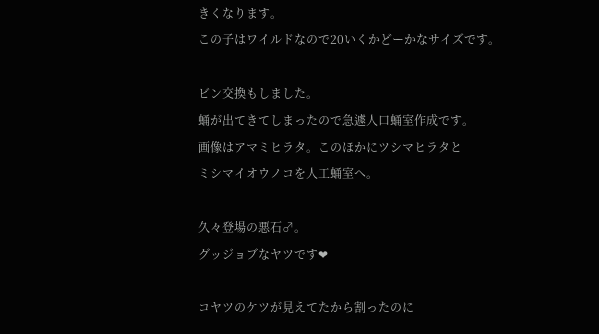きくなります。
この子はワイルドなので20いくかどーかなサイズです。

ビン交換もしました。
蛹が出てきてしまったので急遽人口蛹室作成です。
画像はアマミヒラタ。このほかにツシマヒラタと
ミシマイオウノコを人工蛹室へ。

久々登場の悪石♂。
グッジョブなヤツです❤

コヤツのケツが見えてたから割ったのに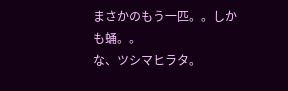まさかのもう一匹。。しかも蛹。。
な、ツシマヒラタ。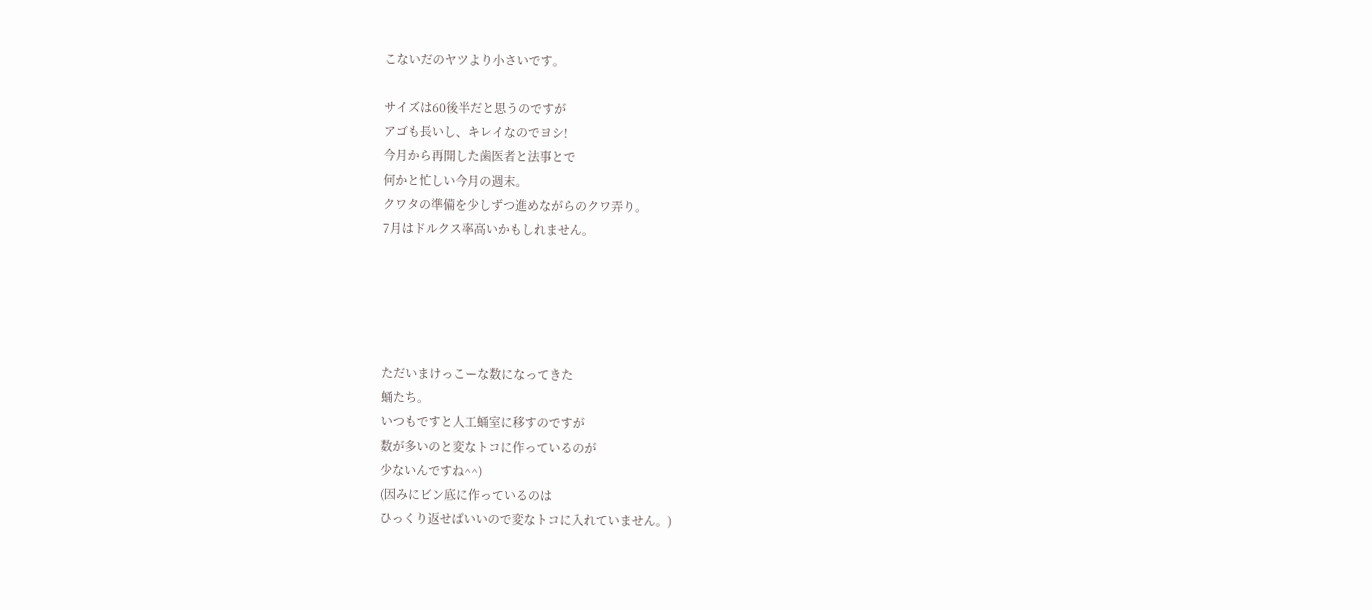こないだのヤツより小さいです。

サイズは60後半だと思うのですが
アゴも長いし、キレイなのでヨシ!
今月から再開した歯医者と法事とで
何かと忙しい今月の週末。
クワタの準備を少しずつ進めながらのクワ弄り。
7月はドルクス率高いかもしれません。





ただいまけっこーな数になってきた
蛹たち。
いつもですと人工蛹室に移すのですが
数が多いのと変なトコに作っているのが
少ないんですね^^)
(因みにビン底に作っているのは
ひっくり返せばいいので変なトコに入れていません。)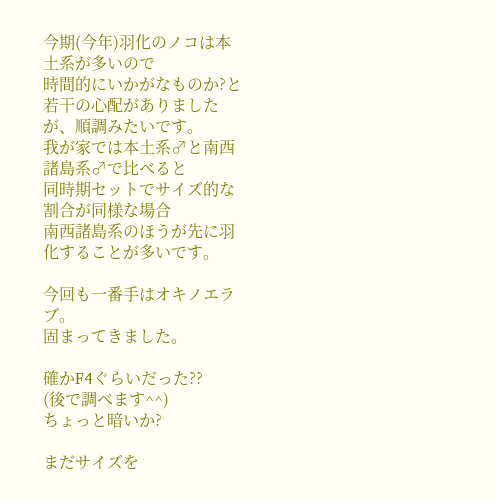今期(今年)羽化のノコは本土系が多いので
時間的にいかがなものか?と
若干の心配がありましたが、順調みたいです。
我が家では本土系♂と南西諸島系♂で比べると
同時期セットでサイズ的な割合が同様な場合
南西諸島系のほうが先に羽化することが多いです。

今回も一番手はオキノエラブ。
固まってきました。

確かF4ぐらいだった??
(後で調べます^^)
ちょっと暗いか?

まだサイズを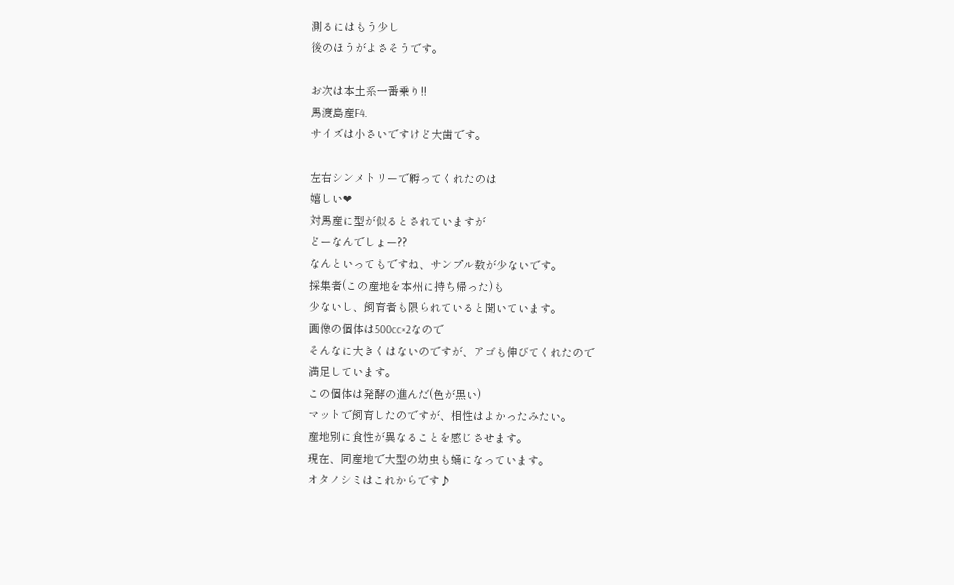測るにはもう少し
後のほうがよさそうです。

お次は本土系一番乗り!!
馬渡島産F4.
サイズは小さいですけど大歯です。

左右シンメトリーで孵ってくれたのは
嬉しい❤
対馬産に型が似るとされていますが
どーなんでしょー??
なんといってもですね、サンプル数が少ないです。
採集者(この産地を本州に持ち帰った)も
少ないし、飼育者も限られていると聞いています。
画像の個体は500cc×2なので
そんなに大きくはないのですが、アゴも伸びてくれたので
満足しています。
この個体は発酵の進んだ(色が黒い)
マットで飼育したのですが、相性はよかったみたい。
産地別に食性が異なることを感じさせます。
現在、同産地で大型の幼虫も蛹になっています。
オタノシミはこれからです♪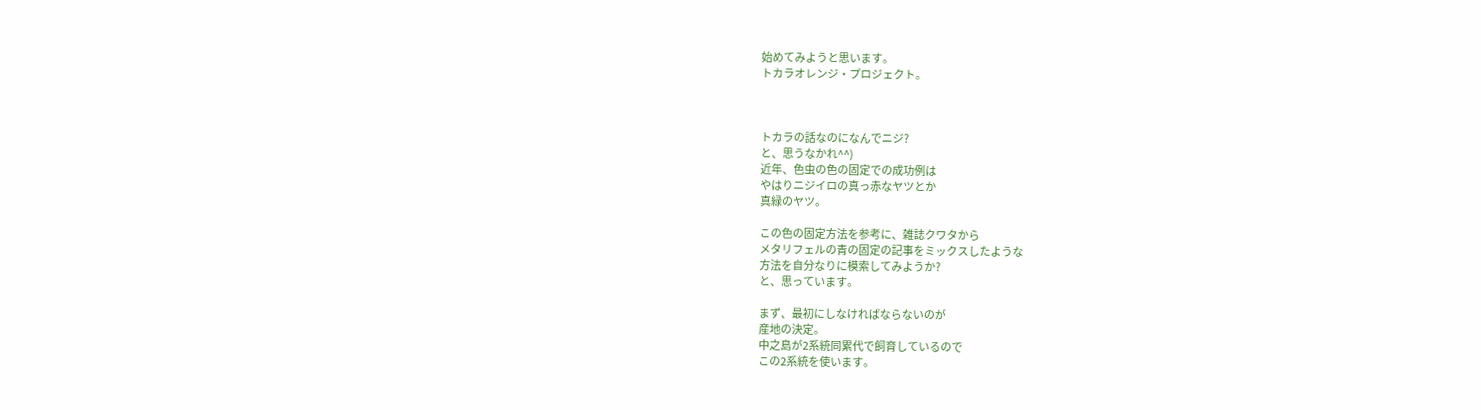始めてみようと思います。
トカラオレンジ・プロジェクト。



トカラの話なのになんでニジ?
と、思うなかれ^^)
近年、色虫の色の固定での成功例は
やはりニジイロの真っ赤なヤツとか
真緑のヤツ。

この色の固定方法を参考に、雑誌クワタから
メタリフェルの青の固定の記事をミックスしたような
方法を自分なりに模索してみようか?
と、思っています。

まず、最初にしなければならないのが
産地の決定。
中之島が2系統同累代で飼育しているので
この2系統を使います。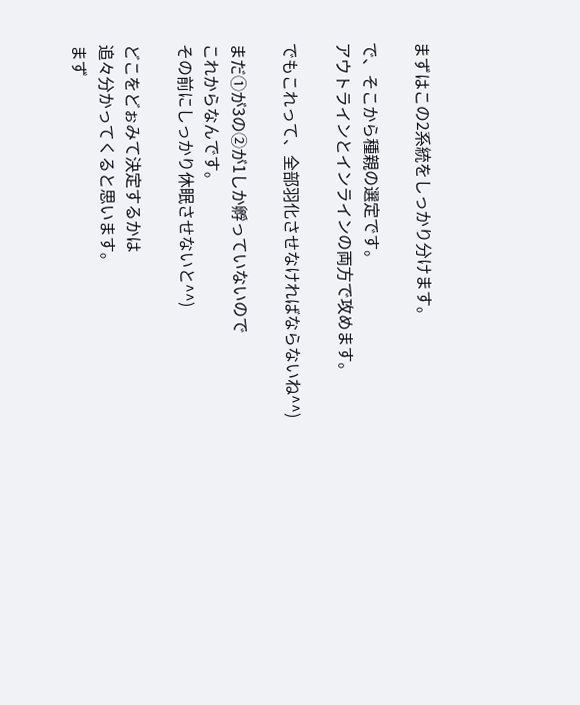まずはこの2系統をしっかり分けます。

で、そこから種親の選定です。
アウトラインとインラインの両方で攻めます。

でもこれって、全部羽化させなければならないね^^)

まだ①が3の②が1しか孵っていないので
これからなんです。
その前にしっかり休眠させないと^^)

どこをどぉみて決定するかは
追々分かってくると思います。
まず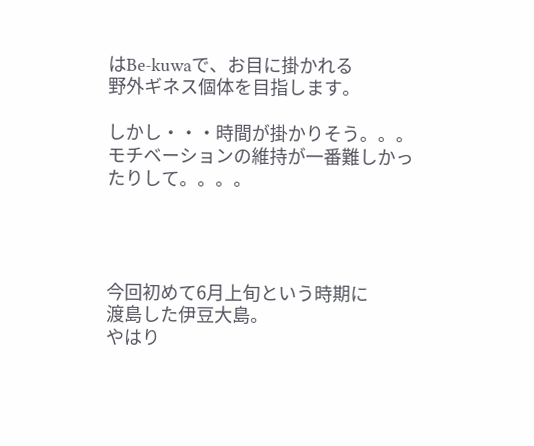はBe-kuwaで、お目に掛かれる
野外ギネス個体を目指します。

しかし・・・時間が掛かりそう。。。
モチベーションの維持が一番難しかったりして。。。。




今回初めて6月上旬という時期に
渡島した伊豆大島。
やはり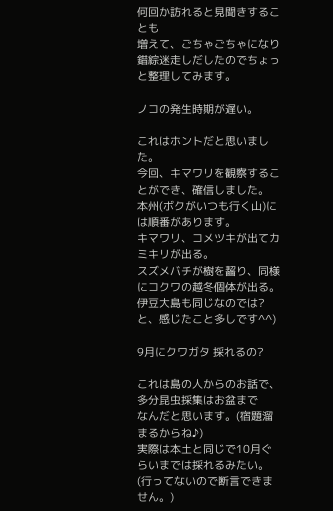何回か訪れると見聞きすることも
増えて、ごちゃごちゃになり
錯綜迷走しだしたのでちょっと整理してみます。

ノコの発生時期が遅い。

これはホントだと思いました。
今回、キマワリを観察することができ、確信しました。
本州(ボクがいつも行く山)には順番があります。
キマワリ、コメツキが出てカミキリが出る。
スズメバチが樹を齧り、同様にコクワの越冬個体が出る。
伊豆大島も同じなのでは?と、感じたこと多しです^^)

9月にクワガタ 採れるの?

これは島の人からのお話で、多分昆虫採集はお盆まで
なんだと思います。(宿題溜まるからね♪)
実際は本土と同じで10月ぐらいまでは採れるみたい。
(行ってないので断言できません。)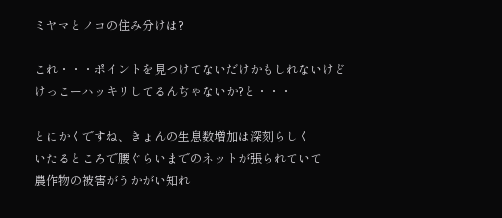ミヤマとノコの住み分けは?

これ・・・ポイントを見つけてないだけかもしれないけど
けっこーハッキリしてるんぢゃないか?と・・・

とにかくですね、きょんの生息数増加は深刻らしく
いたるところで腰ぐらいまでのネットが張られていて
農作物の被害がうかがい知れ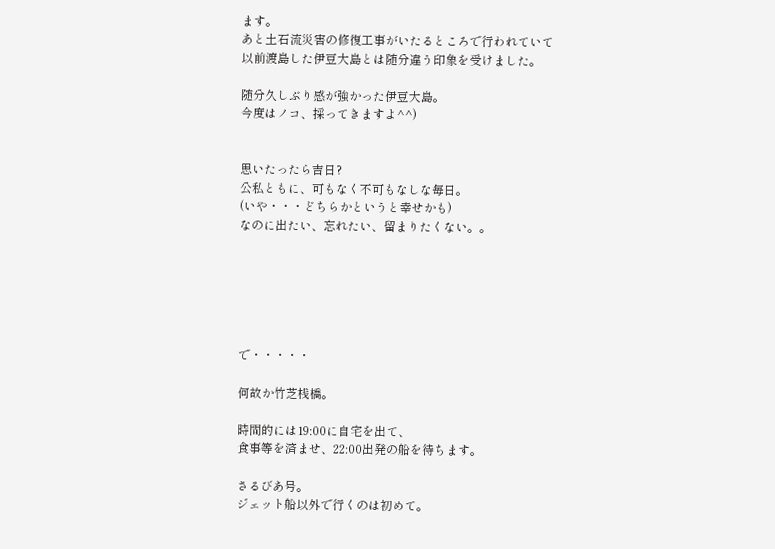ます。
あと土石流災害の修復工事がいたるところで行われていて
以前渡島した伊豆大島とは随分違う印象を受けました。

随分久しぶり感が強かった伊豆大島。
今度はノコ、採ってきますよ^^)


思いたったら吉日?
公私ともに、可もなく不可もなしな毎日。
(いや・・・どちらかというと幸せかも)
なのに出たい、忘れたい、留まりたくない。。






で・・・・・

何故か竹芝桟橋。

時間的には19:00に自宅を出て、
食事等を済ませ、22:00出発の船を待ちます。

さるびあ号。
ジェット船以外で行くのは初めて。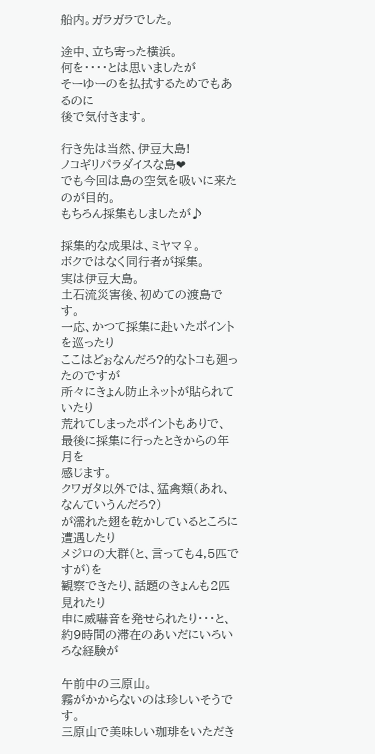船内。ガラガラでした。

途中、立ち寄った横浜。
何を・・・・とは思いましたが
そーゆーのを払拭するためでもあるのに
後で気付きます。

行き先は当然、伊豆大島!
ノコギリパラダイスな島❤
でも今回は島の空気を吸いに来たのが目的。
もちろん採集もしましたが♪

採集的な成果は、ミヤマ♀。
ボクではなく同行者が採集。
実は伊豆大島。
土石流災害後、初めての渡島です。
一応、かつて採集に赴いたポイントを巡ったり
ここはどぉなんだろ?的なトコも廻ったのですが
所々にきょん防止ネットが貼られていたり
荒れてしまったポイントもありで、
最後に採集に行ったときからの年月を
感じます。
クワガタ以外では、猛禽類(あれ、なんていうんだろ?)
が濡れた翅を乾かしているところに遭遇したり
メジロの大群(と、言っても4,5匹ですが)を
観察できたり、話題のきょんも2匹見れたり
申に威嚇音を発せられたり・・・と、
約9時間の滞在のあいだにいろいろな経験が

午前中の三原山。
霧がかからないのは珍しいそうです。
三原山で美味しい珈琲をいただき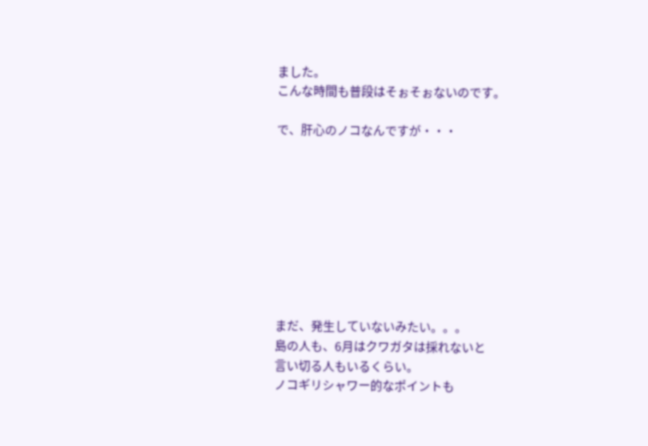ました。
こんな時間も普段はそぉそぉないのです。

で、肝心のノコなんですが・・・









まだ、発生していないみたい。。。
島の人も、6月はクワガタは採れないと
言い切る人もいるくらい。
ノコギリシャワー的なポイントも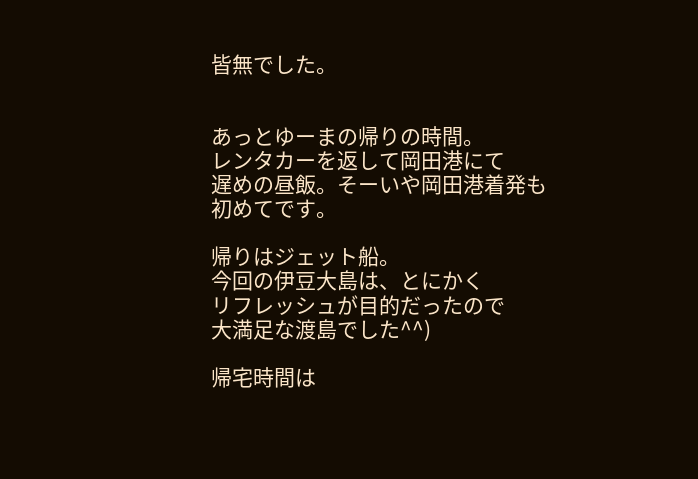皆無でした。


あっとゆーまの帰りの時間。
レンタカーを返して岡田港にて
遅めの昼飯。そーいや岡田港着発も
初めてです。

帰りはジェット船。
今回の伊豆大島は、とにかく
リフレッシュが目的だったので
大満足な渡島でした^^)

帰宅時間は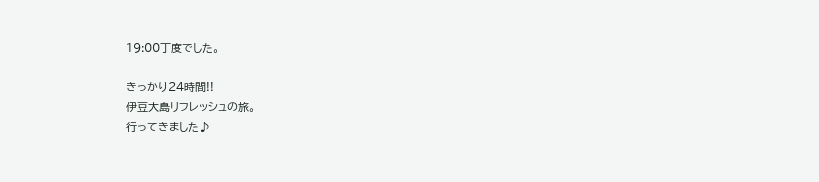19:00丁度でした。

きっかり24時間!!
伊豆大島リフレッシュの旅。
行ってきました♪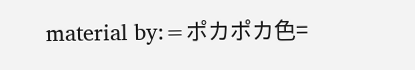material by:=ポカポカ色=